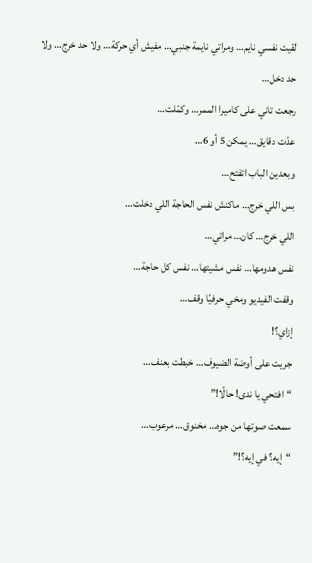لقيت نفسي نايم… ومراتي نايمة جنبي… مفيش أي حركة… ولا حد خرج… ولا حد دخل…
رجعت تاني على كاميرا الممر… وكمّلت…
عدّت دقايق… يمكن 5 أو 6…
وبعدين الباب اتفتح…
بس اللي خرج… ماكنش نفس الحاجة اللي دخلت…
اللي خرج… كان… مراتي…
نفس هدومها… نفس مشيتها… نفس كل حاجة…
وقفت الفيديو ومخي حرفيًا وقف…
إزاي؟!
جريت على أوضة الضيوف… خبطت بعنف…
“افتحي يا ندى! حالًا!”
سمعت صوتها من جوه… مخنوق… مرعوب…
“إيه؟ في إيه؟!”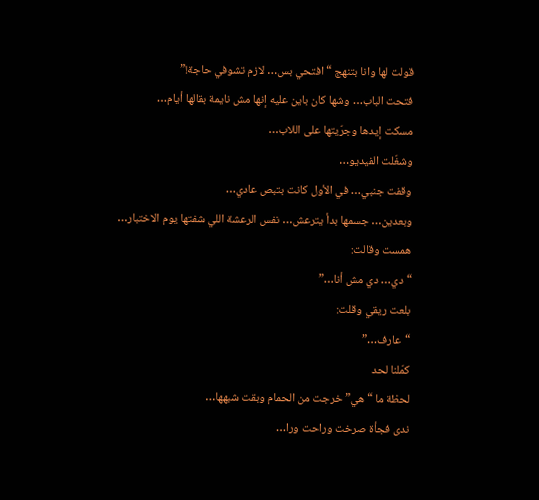قولت لها وانا بتنهج “افتحي بس… لازم تشوفي حاجة!”
فتحت الباب… وشها كان باين عليه إنها مش نايمة بقالها أيام…
مسكت إيدها وجرّيتها على اللاب…
وشغّلت الفيديو…
وقفت جنبي… في الأول كانت بتبص عادي…
وبعدين… جسمها بدأ يترعش… نفس الرعشة اللي شفتها يوم الاختبار…
همست وقالت:
“دي… دي مش أنا…”
بلعت ريقي وقلت:
“عارف…”
كمّلنا لحد
لحظة ما “هي” خرجت من الحمام وبقت شبهها…
ندى فجأة صرخت وراحت ورا…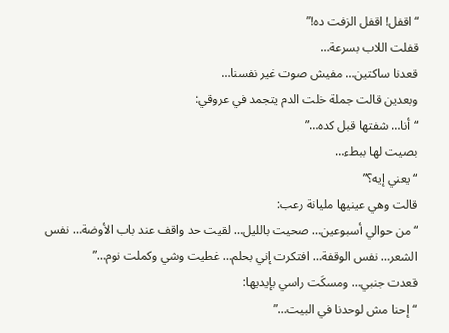“اقفل! اقفل الزفت ده!”
قفلت اللاب بسرعة…
قعدنا ساكتين… مفيش صوت غير نفسنا…
وبعدين قالت جملة خلت الدم يتجمد في عروقي:
“أنا… شفتها قبل كده…”
بصيت لها ببطء…
“يعني إيه؟”
قالت وهي عينيها مليانة رعب:
“من حوالي أسبوعين… صحيت بالليل… لقيت حد واقف عند باب الأوضة… نفس الشعر… نفس الوقفة… افتكرت إني بحلم… غطيت وشي وكملت نوم…”
قعدت جنبي… ومسكَت راسي بإيديها:
“إحنا مش لوحدنا في البيت…”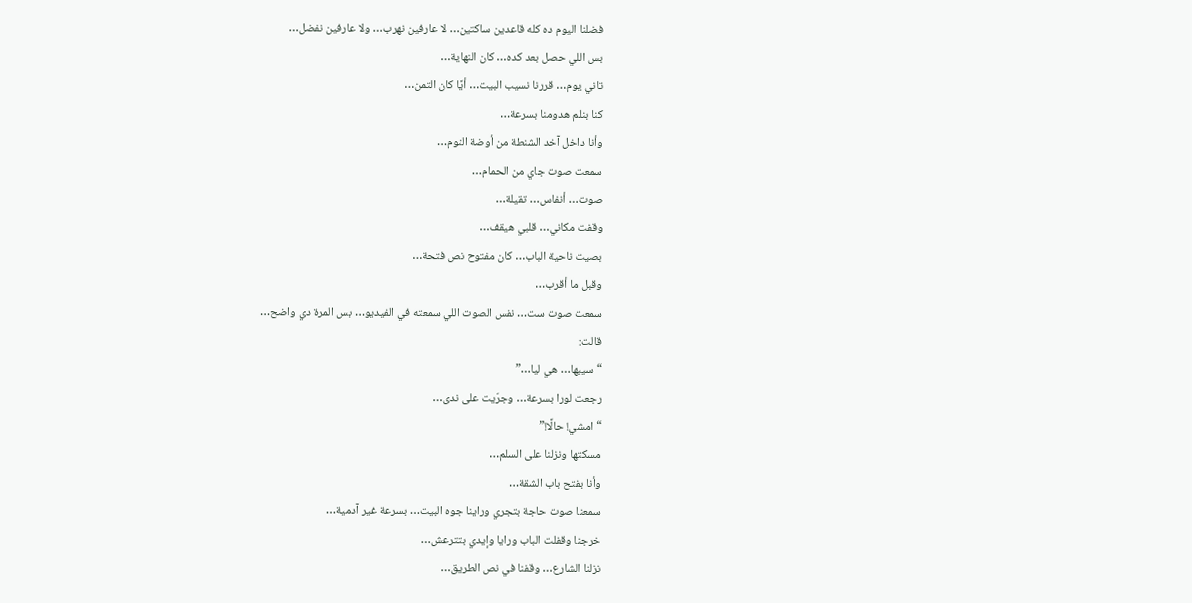فضلنا اليوم ده كله قاعدين ساكتين… لا عارفين نهرب… ولا عارفين نفضل…
بس اللي حصل بعد كده… كان النهاية…
تاني يوم… قررنا نسيب البيت… أيًا كان التمن…
كنا بنلم هدومنا بسرعة…
وأنا داخل آخد الشنطة من أوضة النوم…
سمعت صوت جاي من الحمام…
صوت… أنفاس… تقيلة…
وقفت مكاني… قلبي هيقف…
بصيت ناحية الباب… كان مفتوح نص فتحة…
وقبل ما أقرب…
سمعت صوت ست… نفس الصوت اللي سمعته في الفيديو… بس المرة دي واضح…
قالت:
“سيبها… هي ليا…”
رجعت لورا بسرعة… وجرّيت على ندى…
“امشي! حالًا!”
مسكتها ونزلنا على السلم…
وأنا بفتح باب الشقة…
سمعنا صوت حاجة بتجري وراينا جوه البيت… بسرعة غير آدمية…
خرجنا وقفلت الباب ورايا وإيدي بتترعش…
نزلنا الشارع… وقفنا في نص الطريق…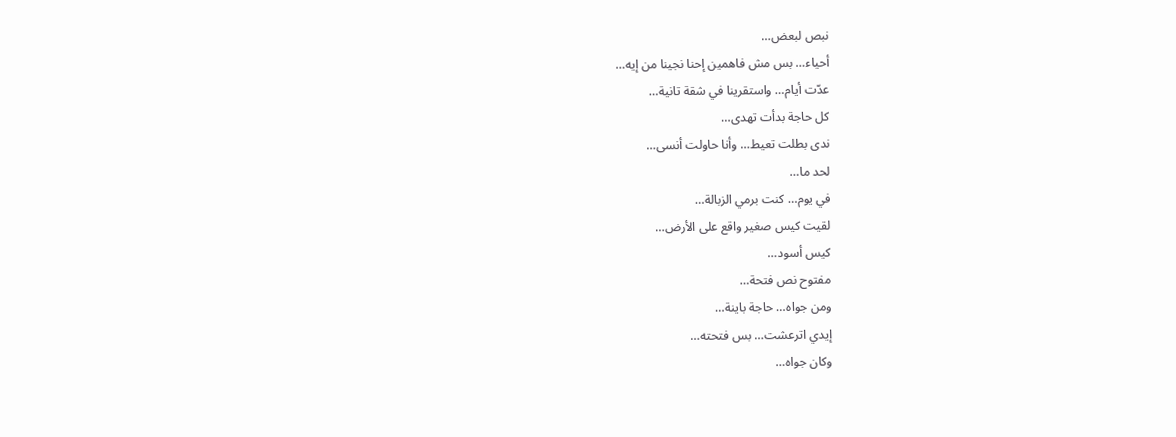نبص لبعض…
أحياء… بس مش فاهمين إحنا نجينا من إيه…
عدّت أيام… واستقرينا في شقة تانية…
كل حاجة بدأت تهدى…
ندى بطلت تعيط… وأنا حاولت أنسى…
لحد ما…
في يوم… كنت برمي الزبالة…
لقيت كيس صغير واقع على الأرض…
كيس أسود…
مفتوح نص فتحة…
ومن جواه… حاجة باينة…
إيدي اترعشت… بس فتحته…
وكان جواه…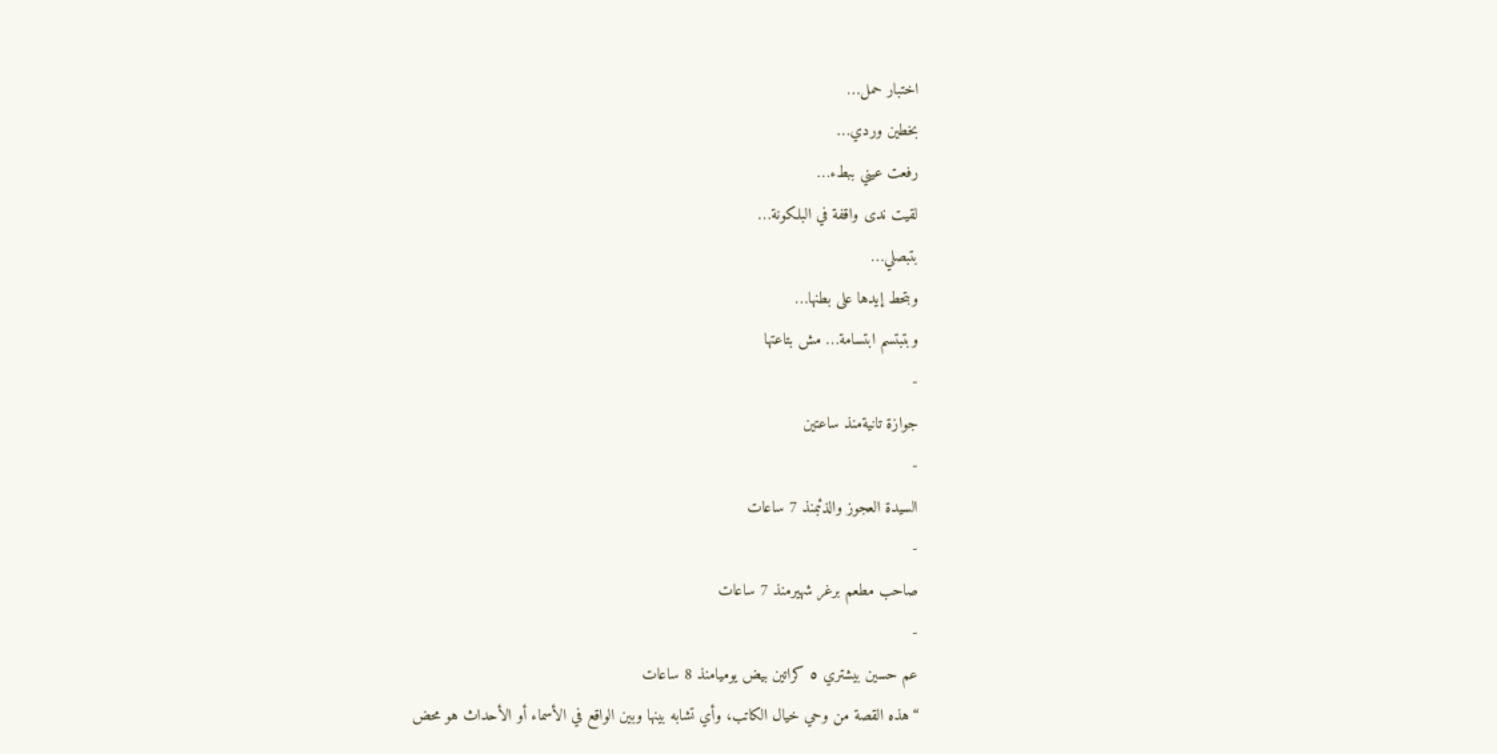اختبار حمل…
بخطين وردي…
رفعت عيني ببطء…
لقيت ندى واقفة في البلكونة…
بتبصلي…
وبتحط إيدها على بطنها…
وبتبتسم ابتسامة… مش بتاعتها
-
جوازة تانيةمنذ ساعتين
-
السيدة العجوز والذئبمنذ 7 ساعات
-
صاحب مطعم برغر شهيرمنذ 7 ساعات
-
عم حسين بيشتري ٥ كراتين بيض يوميامنذ 8 ساعات
“هذه القصة من وحي خيال الكاتب، وأي تشابه بينها وبين الواقع في الأسماء أو الأحداث هو محض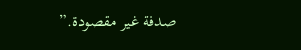صدفة غير مقصودة.”